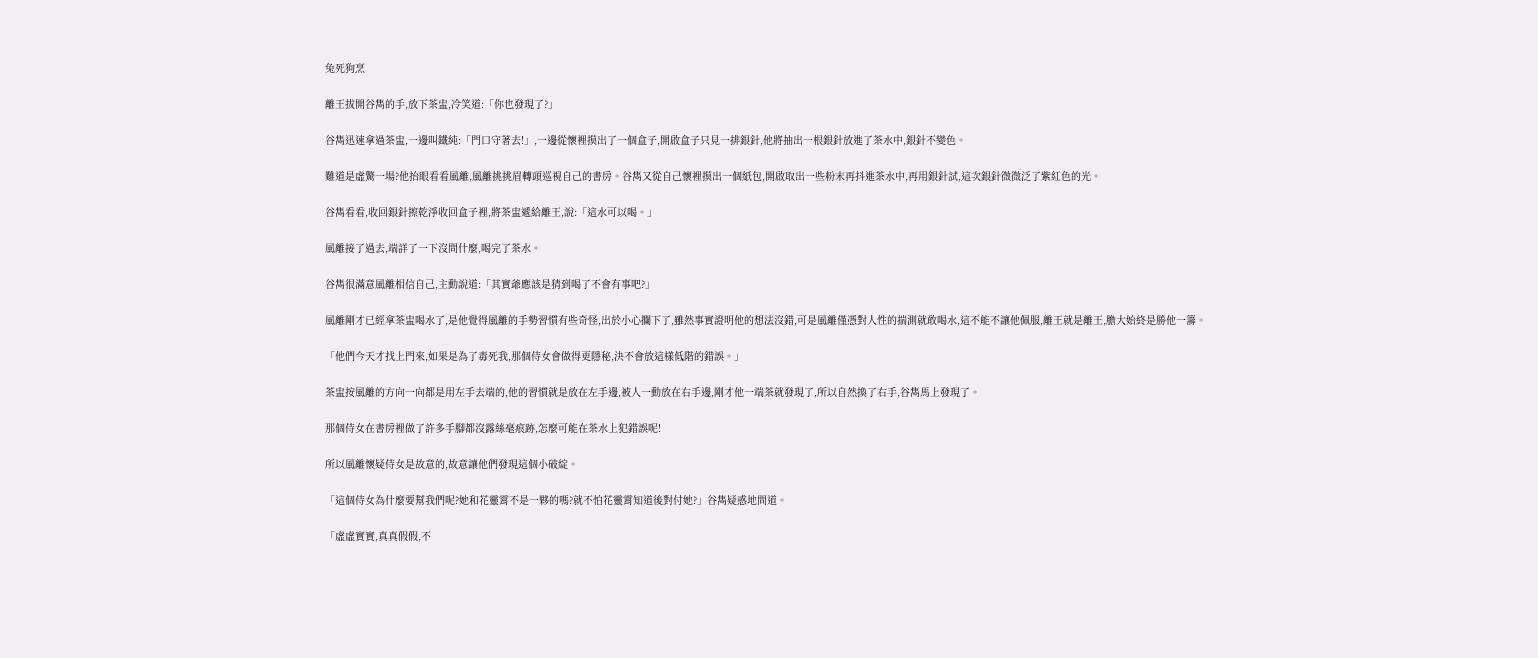兔死狗烹

離王拔開谷雋的手,放下茶盅,冷笑道:「你也發現了?」

谷雋迅速拿過茶盅,一邊叫鐵純:「門口守著去!」,一邊從懷裡摸出了一個盒子,開啟盒子只見一排銀針,他將抽出一根銀針放進了茶水中,銀針不變色。

難道是虛驚一場?他抬眼看看風離,風離挑挑眉轉頭巡視自己的書房。谷雋又從自己懷裡摸出一個紙包,開啟取出一些粉末再抖進茶水中,再用銀針試,這次銀針微微泛了紫紅色的光。

谷雋看看,收回銀針擦乾淨收回盒子裡,將茶盅遞給離王,說:「這水可以喝。」

風離接了過去,端詳了一下沒問什麼,喝完了茶水。

谷雋很滿意風離相信自己,主動說道:「其實爺應該是猜到喝了不會有事吧?」

風離剛才已經拿茶盅喝水了,是他覺得風離的手勢習慣有些奇怪,出於小心攔下了,雖然事實證明他的想法沒錯,可是風離僅憑對人性的揣測就敢喝水,這不能不讓他佩服,離王就是離王,膽大始終是勝他一籌。

「他們今天才找上門來,如果是為了毒死我,那個侍女會做得更隱秘,決不會放這樣低階的錯誤。」

茶盅按風離的方向一向都是用左手去端的,他的習慣就是放在左手邊,被人一動放在右手邊,剛才他一端茶就發現了,所以自然換了右手,谷雋馬上發現了。

那個侍女在書房裡做了許多手腳都沒露絲毫痕跡,怎麼可能在茶水上犯錯誤呢!

所以風離懷疑侍女是故意的,故意讓他們發現這個小破綻。

「這個侍女為什麼要幫我們呢?她和花靈霄不是一夥的嗎?就不怕花靈霄知道後對付她?」谷雋疑惑地問道。

「虛虛實實,真真假假,不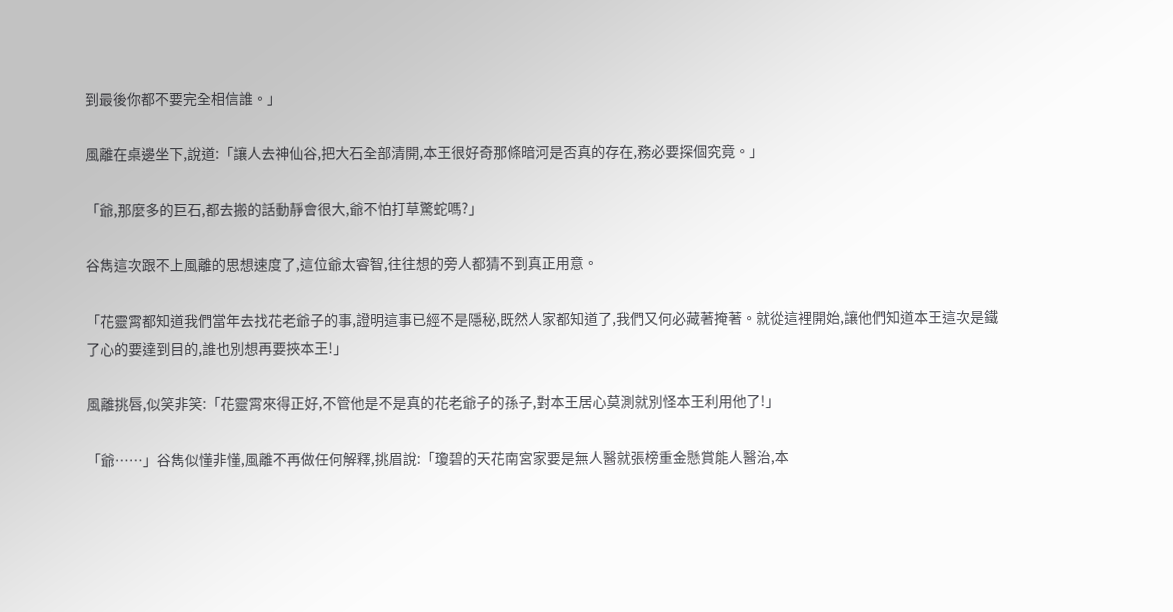到最後你都不要完全相信誰。」

風離在桌邊坐下,說道:「讓人去神仙谷,把大石全部清開,本王很好奇那條暗河是否真的存在,務必要探個究竟。」

「爺,那麼多的巨石,都去搬的話動靜會很大,爺不怕打草驚蛇嗎?」

谷雋這次跟不上風離的思想速度了,這位爺太睿智,往往想的旁人都猜不到真正用意。

「花靈霄都知道我們當年去找花老爺子的事,證明這事已經不是隱秘,既然人家都知道了,我們又何必藏著掩著。就從這裡開始,讓他們知道本王這次是鐵了心的要達到目的,誰也別想再要挾本王!」

風離挑唇,似笑非笑:「花靈霄來得正好,不管他是不是真的花老爺子的孫子,對本王居心莫測就別怪本王利用他了!」

「爺……」谷雋似懂非懂,風離不再做任何解釋,挑眉說:「瓊碧的天花南宮家要是無人醫就張榜重金懸賞能人醫治,本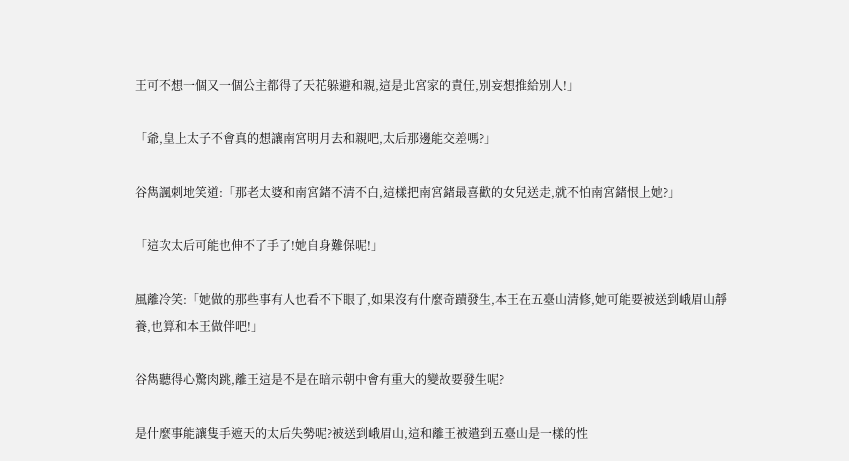王可不想一個又一個公主都得了天花躲避和親,這是北宮家的責任,別妄想推給別人!」

「爺,皇上太子不會真的想讓南宮明月去和親吧,太后那邊能交差嗎?」

谷雋諷刺地笑道:「那老太婆和南宮鍺不清不白,這樣把南宮鍺最喜歡的女兒送走,就不怕南宮鍺恨上她?」

「這次太后可能也伸不了手了!她自身難保呢!」

風離冷笑:「她做的那些事有人也看不下眼了,如果沒有什麼奇蹟發生,本王在五臺山清修,她可能要被送到峨眉山靜養,也算和本王做伴吧!」

谷雋聽得心驚肉跳,離王這是不是在暗示朝中會有重大的變故要發生呢?

是什麼事能讓隻手遮天的太后失勢呢?被送到峨眉山,這和離王被遣到五臺山是一樣的性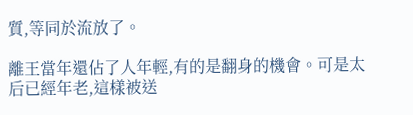質,等同於流放了。

離王當年還佔了人年輕,有的是翻身的機會。可是太后已經年老,這樣被送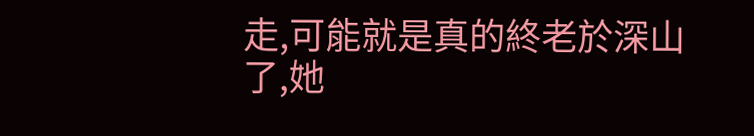走,可能就是真的終老於深山了,她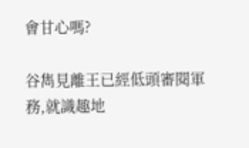會甘心嗎?

谷雋見離王已經低頭審閱軍務,就識趣地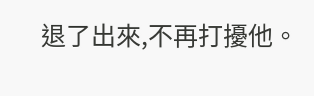退了出來,不再打擾他。